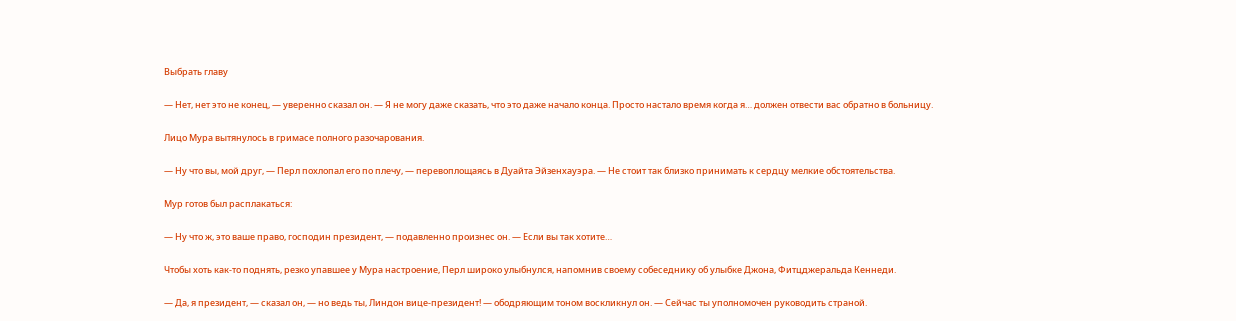Выбрать главу

— Нет, нет это не конец, — уверенно сказал он. — Я не могу даже сказать, что это даже начало конца. Просто настало время когда я… должен отвести вас обратно в больницу.

Лицо Мура вытянулось в гримасе полного разочарования.

— Ну что вы, мой друг, — Перл похлопал его по плечу, — перевоплощаясь в Дуайта Эйзенхауэра. — Не стоит так близко принимать к сердцу мелкие обстоятельства.

Мур готов был расплакаться:

— Ну что ж, это ваше право, господин президент, — подавленно произнес он. — Если вы так хотите…

Чтобы хоть как-то поднять, резко упавшее у Мура настроение, Перл широко улыбнулся, напомнив своему собеседнику об улыбке Джона, Фитцджеральда Кеннеди.

— Да, я президент, — сказал он, — но ведь ты, Линдон вице-президент! — ободряющим тоном воскликнул он. — Сейчас ты уполномочен руководить страной.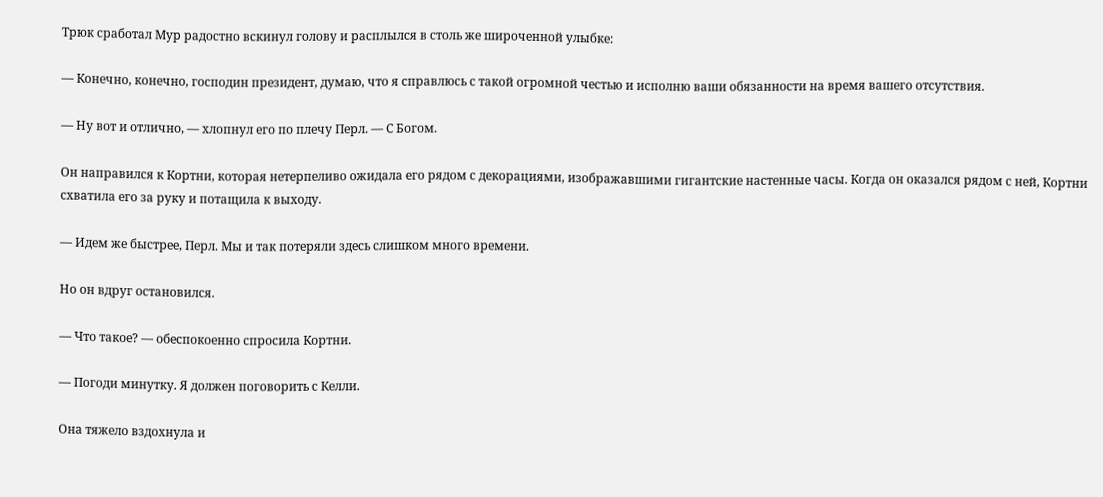Трюк сработал Мур радостно вскинул голову и расплылся в столь же широченной улыбке:

— Конечно, конечно, господин президент, думаю, что я справлюсь с такой огромной честью и исполню ваши обязанности на время вашего отсутствия.

— Ну вот и отлично, — хлопнул его по плечу Перл. — С Богом.

Он направился к Кортни, которая нетерпеливо ожидала его рядом с декорациями, изображавшими гигантские настенные часы. Когда он оказался рядом с ней, Кортни схватила его за руку и потащила к выходу.

— Идем же быстрее, Перл. Мы и так потеряли здесь слишком много времени.

Но он вдруг остановился.

— Что такое? — обеспокоенно спросила Кортни.

— Погоди минутку. Я должен поговорить с Келли.

Она тяжело вздохнула и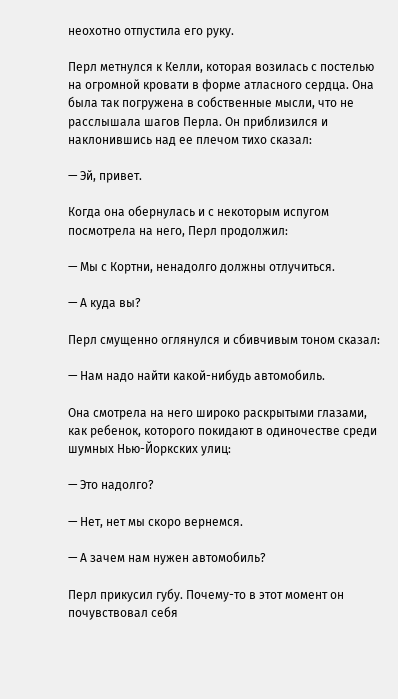неохотно отпустила его руку.

Перл метнулся к Келли, которая возилась с постелью на огромной кровати в форме атласного сердца. Она была так погружена в собственные мысли, что не расслышала шагов Перла. Он приблизился и наклонившись над ее плечом тихо сказал:

— Эй, привет.

Когда она обернулась и с некоторым испугом посмотрела на него, Перл продолжил:

— Мы с Кортни, ненадолго должны отлучиться.

— А куда вы?

Перл смущенно оглянулся и сбивчивым тоном сказал:

— Нам надо найти какой-нибудь автомобиль.

Она смотрела на него широко раскрытыми глазами, как ребенок, которого покидают в одиночестве среди шумных Нью-Йоркских улиц:

— Это надолго?

— Нет, нет мы скоро вернемся.

— А зачем нам нужен автомобиль?

Перл прикусил губу. Почему-то в этот момент он почувствовал себя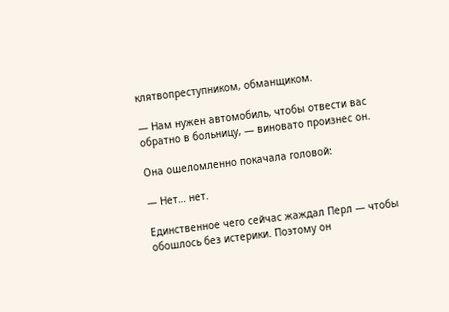клятвопреступником, обманщиком.

— Нам нужен автомобиль, чтобы отвести вас обратно в больницу, — виновато произнес он.

Она ошеломленно покачала головой:

— Нет… нет.

Единственное чего сейчас жаждал Перл — чтобы обошлось без истерики. Поэтому он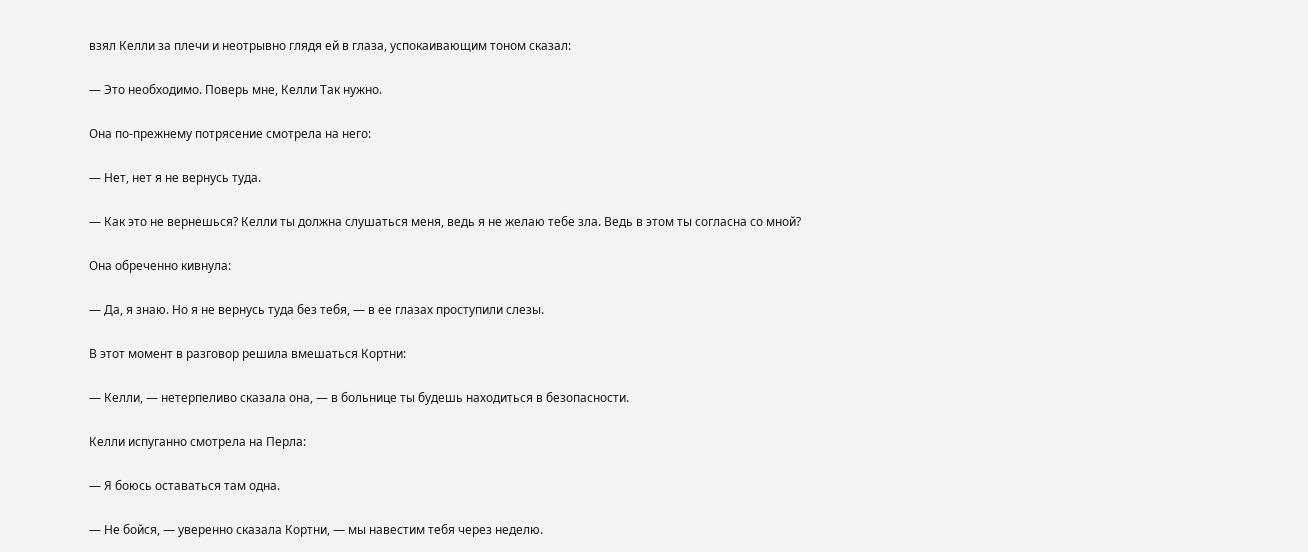взял Келли за плечи и неотрывно глядя ей в глаза, успокаивающим тоном сказал:

— Это необходимо. Поверь мне, Келли Так нужно.

Она по-прежнему потрясение смотрела на него:

— Нет, нет я не вернусь туда.

— Как это не вернешься? Келли ты должна слушаться меня, ведь я не желаю тебе зла. Ведь в этом ты согласна со мной?

Она обреченно кивнула:

— Да, я знаю. Но я не вернусь туда без тебя, — в ее глазах проступили слезы.

В этот момент в разговор решила вмешаться Кортни:

— Келли, — нетерпеливо сказала она, — в больнице ты будешь находиться в безопасности.

Келли испуганно смотрела на Перла:

— Я боюсь оставаться там одна.

— Не бойся, — уверенно сказала Кортни, — мы навестим тебя через неделю.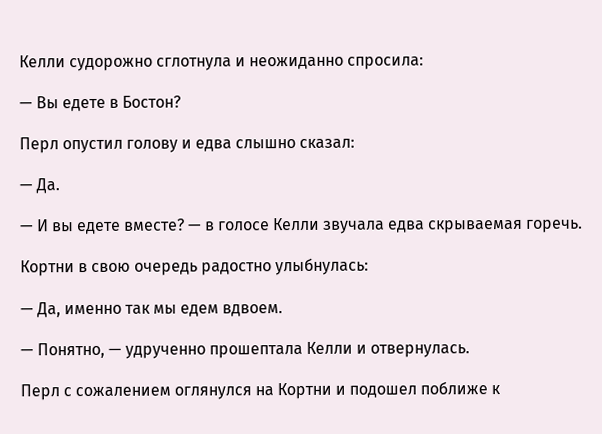Келли судорожно сглотнула и неожиданно спросила:

— Вы едете в Бостон?

Перл опустил голову и едва слышно сказал:

— Да.

— И вы едете вместе? — в голосе Келли звучала едва скрываемая горечь.

Кортни в свою очередь радостно улыбнулась:

— Да, именно так мы едем вдвоем.

— Понятно, — удрученно прошептала Келли и отвернулась.

Перл с сожалением оглянулся на Кортни и подошел поближе к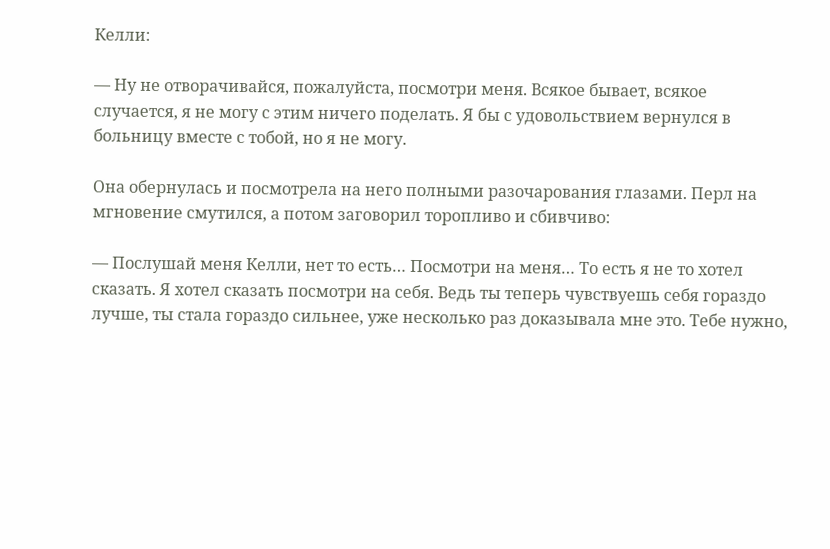Келли:

— Ну не отворачивайся, пожалуйста, посмотри меня. Всякое бывает, всякое случается, я не могу с этим ничего поделать. Я бы с удовольствием вернулся в больницу вместе с тобой, но я не могу.

Она обернулась и посмотрела на него полными разочарования глазами. Перл на мгновение смутился, а потом заговорил торопливо и сбивчиво:

— Послушай меня Келли, нет то есть… Посмотри на меня… То есть я не то хотел сказать. Я хотел сказать посмотри на себя. Ведь ты теперь чувствуешь себя гораздо лучше, ты стала гораздо сильнее, уже несколько раз доказывала мне это. Тебе нужно,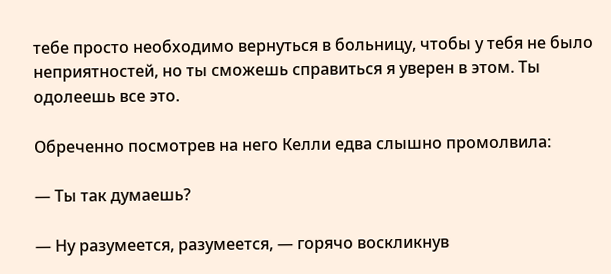тебе просто необходимо вернуться в больницу, чтобы у тебя не было неприятностей, но ты сможешь справиться я уверен в этом. Ты одолеешь все это.

Обреченно посмотрев на него Келли едва слышно промолвила:

— Ты так думаешь?

— Ну разумеется, разумеется, — горячо воскликнув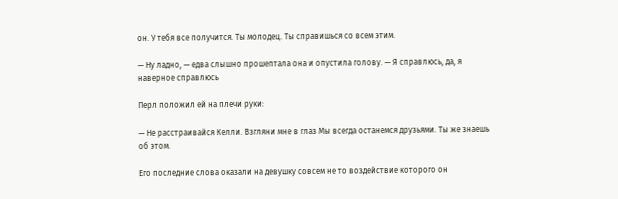он. У тебя все получится. Ты молодец. Ты справишься со всем этим.

— Ну ладно, — едва слышно прошептала она и опустила голову. — Я справлюсь, да, я наверное справлюсь

Перл положил ей на плечи руки:

— Не расстраивайся Келли. Взгляни мне в глаз Мы всегда останемся друзьями. Ты же знаешь об этом.

Его последние слова оказали на девушку совсем не то воздействие которого он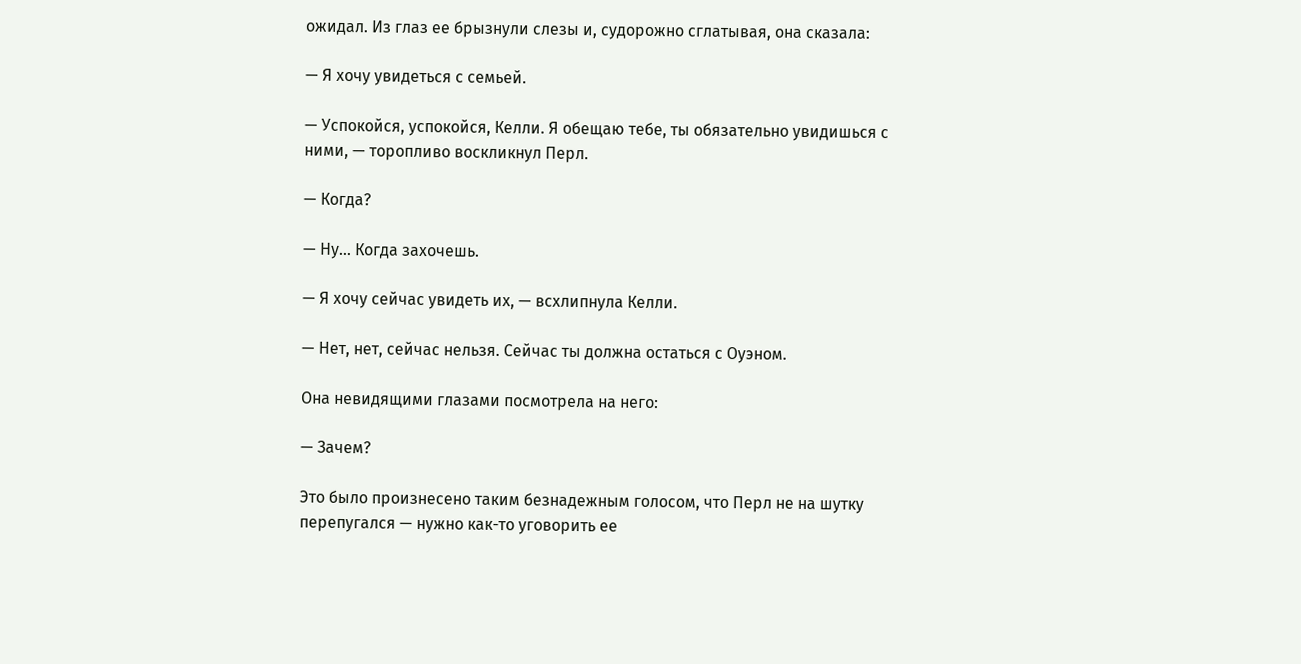ожидал. Из глаз ее брызнули слезы и, судорожно сглатывая, она сказала:

— Я хочу увидеться с семьей.

— Успокойся, успокойся, Келли. Я обещаю тебе, ты обязательно увидишься с ними, — торопливо воскликнул Перл.

— Когда?

— Ну… Когда захочешь.

— Я хочу сейчас увидеть их, — всхлипнула Келли.

— Нет, нет, сейчас нельзя. Сейчас ты должна остаться с Оуэном.

Она невидящими глазами посмотрела на него:

— Зачем?

Это было произнесено таким безнадежным голосом, что Перл не на шутку перепугался — нужно как-то уговорить ее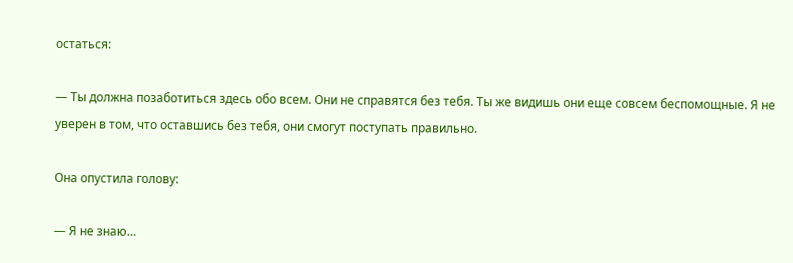остаться:

— Ты должна позаботиться здесь обо всем. Они не справятся без тебя. Ты же видишь они еще совсем беспомощные. Я не уверен в том, что оставшись без тебя, они смогут поступать правильно.

Она опустила голову:

— Я не знаю…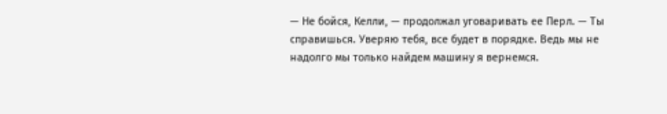— Не бойся, Келли, — продолжал уговаривать ее Перл. — Ты справишься. Уверяю тебя, все будет в порядке. Ведь мы не надолго мы только найдем машину я вернемся.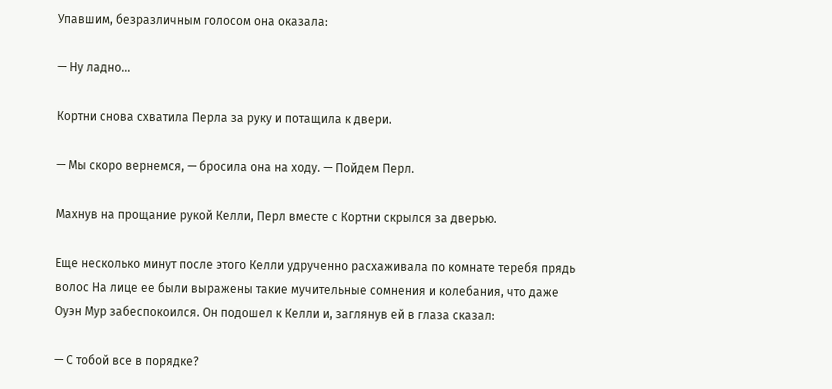Упавшим, безразличным голосом она оказала:

— Ну ладно…

Кортни снова схватила Перла за руку и потащила к двери.

— Мы скоро вернемся, — бросила она на ходу. — Пойдем Перл.

Махнув на прощание рукой Келли, Перл вместе с Кортни скрылся за дверью.

Еще несколько минут после этого Келли удрученно расхаживала по комнате теребя прядь волос На лице ее были выражены такие мучительные сомнения и колебания, что даже Оуэн Мур забеспокоился. Он подошел к Келли и, заглянув ей в глаза сказал:

— С тобой все в порядке?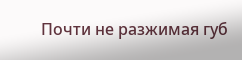Почти не разжимая губ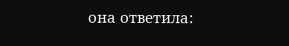она ответила: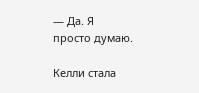— Да. Я просто думаю.

Келли стала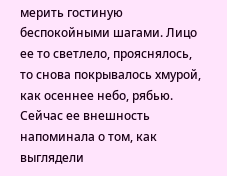мерить гостиную беспокойными шагами. Лицо ее то светлело, прояснялось, то снова покрывалось хмурой, как осеннее небо, рябью. Сейчас ее внешность напоминала о том, как выглядели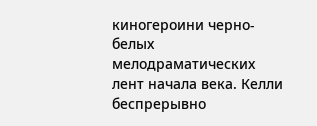киногероини черно-белых мелодраматических лент начала века. Келли беспрерывно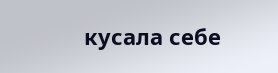кусала себе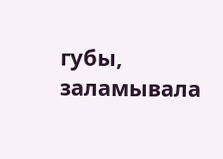губы, заламывала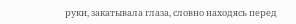руки, закатывала глаза, словно находясь перед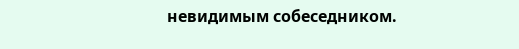невидимым собеседником.